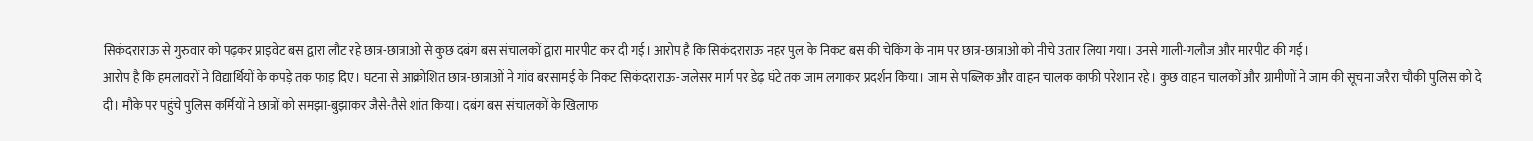सिकंदराराऊ से गुरुवार को पढ़कर प्राइवेट बस द्वारा लौट रहे छात्र-छात्राओ से कुछ दबंग बस संचालकों द्वारा मारपीट कर दी गई। आरोप है कि सिकंदराराऊ नहर पुल के निकट बस की चेकिंग के नाम पर छात्र-छात्राओ को नीचे उतार लिया गया। उनसे गाली-गलौज और मारपीट की गई।
आरोप है कि हमलावरों ने विद्यार्थियों के कपड़े तक फाड़ दिए। घटना से आक्रोशित छात्र-छात्राओं ने गांव बरसामई के निकट सिकंदराराऊ-जलेसर मार्ग पर डेढ़ घंटे तक जाम लगाकर प्रदर्शन किया। जाम से पब्लिक और वाहन चालक काफी परेशान रहे। कुछ वाहन चालकों और ग्रामीणों ने जाम की सूचना जरैरा चौकी पुलिस को दे दी। मौके पर पहुंचे पुलिस कर्मियों ने छात्रों को समझा-बुझाकर जैसे-तैसे शांत किया। दबंग बस संचालकों के खिलाफ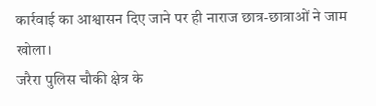कार्रवाई का आश्वासन दिए जाने पर ही नाराज छात्र-छात्राओं ने जाम खोला।
जरैरा पुलिस चौकी क्षेत्र के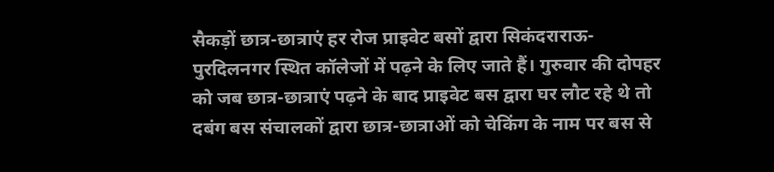सैकड़ों छात्र-छात्राएं हर रोज प्राइवेट बसों द्वारा सिकंदराराऊ-पुरदिलनगर स्थित कॉलेजों में पढ़ने के लिए जाते हैं। गुरुवार की दोपहर को जब छात्र-छात्राएं पढ़ने के बाद प्राइवेट बस द्वारा घर लौट रहे थे तो दबंग बस संचालकों द्वारा छात्र-छात्राओं को चेकिंग के नाम पर बस से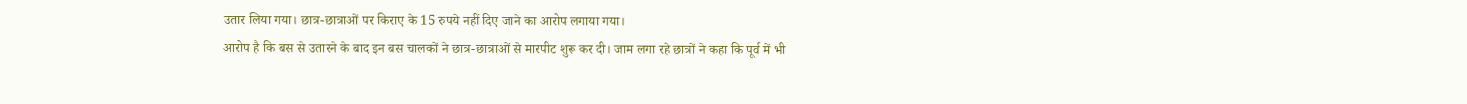उतार लिया गया। छात्र-छात्राओं पर किराए के 15 रुपये नहीं दिए जाने का आरोप लगाया गया।
आरोप है कि बस से उतारने के बाद इन बस चालकों ने छात्र-छात्राओं से मारपीट शुरू कर दी। जाम लगा रहे छात्रों ने कहा कि पूर्व में भी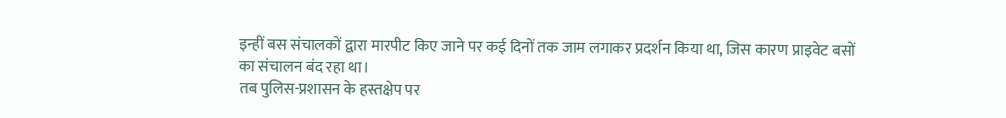इन्हीं बस संचालकों द्वारा मारपीट किए जाने पर कई दिनों तक जाम लगाकर प्रदर्शन किया था, जिस कारण प्राइवेट बसों का संचालन बंद रहा था।
तब पुलिस-प्रशासन के हस्तक्षेप पर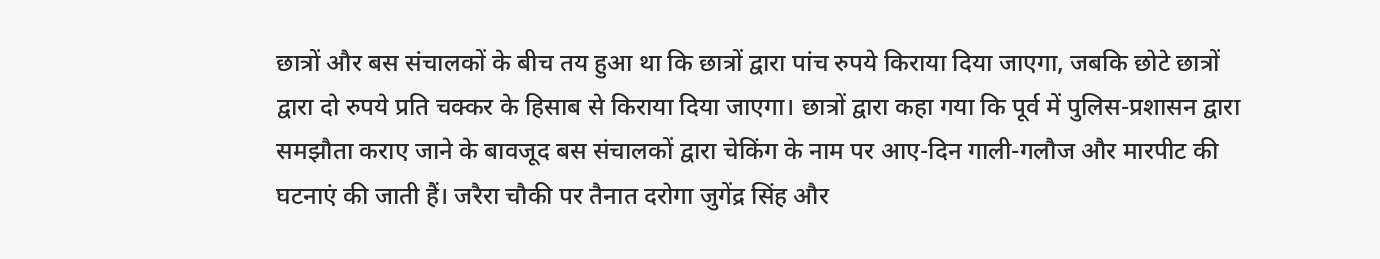छात्रों और बस संचालकों के बीच तय हुआ था कि छात्रों द्वारा पांच रुपये किराया दिया जाएगा, जबकि छोटे छात्रों द्वारा दो रुपये प्रति चक्कर के हिसाब से किराया दिया जाएगा। छात्रों द्वारा कहा गया कि पूर्व में पुलिस-प्रशासन द्वारा समझौता कराए जाने के बावजूद बस संचालकों द्वारा चेकिंग के नाम पर आए-दिन गाली-गलौज और मारपीट की घटनाएं की जाती हैं। जरैरा चौकी पर तैनात दरोगा जुगेंद्र सिंह और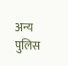अन्य पुलिस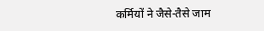कर्मियों ने जैसे-तैसे जाम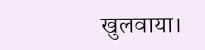खुलवाया।